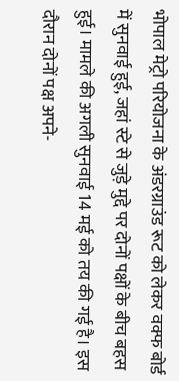भोपाल मेट्रो परियोजना के अंडरग्राउंड रूट को लेकर वक्फ बोर्ड में सुनवाई हुई, जहां स्टे से जुड़े मुद्दे पर दोनों पक्षों के बीच बहस हुई। मामले की अगली सुनवाई 14 मई को तय की गई है। इस दौरान दोनों पक्ष अपने-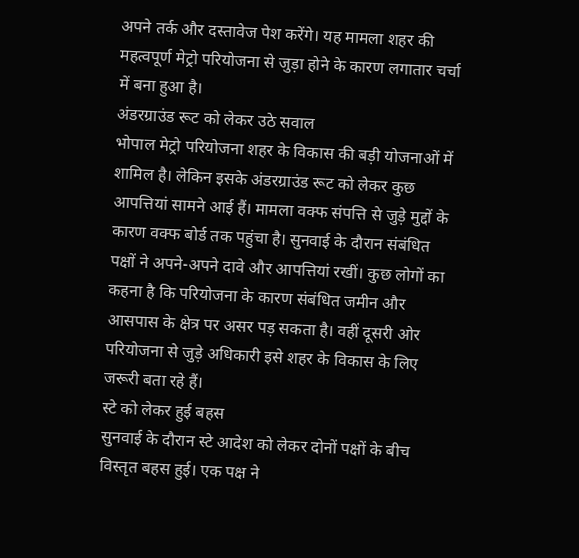अपने तर्क और दस्तावेज पेश करेंगे। यह मामला शहर की महत्वपूर्ण मेट्रो परियोजना से जुड़ा होने के कारण लगातार चर्चा में बना हुआ है।
अंडरग्राउंड रूट को लेकर उठे सवाल
भोपाल मेट्रो परियोजना शहर के विकास की बड़ी योजनाओं में शामिल है। लेकिन इसके अंडरग्राउंड रूट को लेकर कुछ आपत्तियां सामने आई हैं। मामला वक्फ संपत्ति से जुड़े मुद्दों के कारण वक्फ बोर्ड तक पहुंचा है। सुनवाई के दौरान संबंधित पक्षों ने अपने-अपने दावे और आपत्तियां रखीं। कुछ लोगों का कहना है कि परियोजना के कारण संबंधित जमीन और आसपास के क्षेत्र पर असर पड़ सकता है। वहीं दूसरी ओर परियोजना से जुड़े अधिकारी इसे शहर के विकास के लिए जरूरी बता रहे हैं।
स्टे को लेकर हुई बहस
सुनवाई के दौरान स्टे आदेश को लेकर दोनों पक्षों के बीच विस्तृत बहस हुई। एक पक्ष ने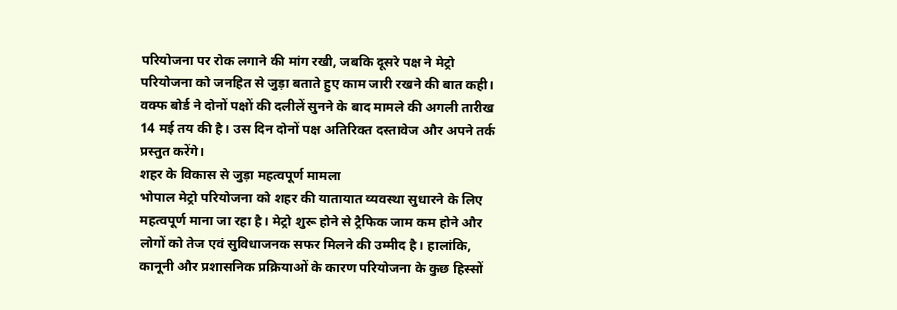परियोजना पर रोक लगाने की मांग रखी, जबकि दूसरे पक्ष ने मेट्रो परियोजना को जनहित से जुड़ा बताते हुए काम जारी रखने की बात कही। वक्फ बोर्ड ने दोनों पक्षों की दलीलें सुनने के बाद मामले की अगली तारीख 14 मई तय की है। उस दिन दोनों पक्ष अतिरिक्त दस्तावेज और अपने तर्क प्रस्तुत करेंगे।
शहर के विकास से जुड़ा महत्वपूर्ण मामला
भोपाल मेट्रो परियोजना को शहर की यातायात व्यवस्था सुधारने के लिए महत्वपूर्ण माना जा रहा है। मेट्रो शुरू होने से ट्रैफिक जाम कम होने और लोगों को तेज एवं सुविधाजनक सफर मिलने की उम्मीद है। हालांकि, कानूनी और प्रशासनिक प्रक्रियाओं के कारण परियोजना के कुछ हिस्सों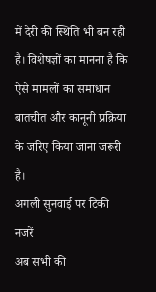में देरी की स्थिति भी बन रही है। विशेषज्ञों का मानना है कि ऐसे मामलों का समाधान बातचीत और कानूनी प्रक्रिया के जरिए किया जाना जरूरी है।
अगली सुनवाई पर टिकी नजरें
अब सभी की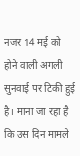नजर 14 मई को होने वाली अगली सुनवाई पर टिकी हुई है। माना जा रहा है कि उस दिन मामले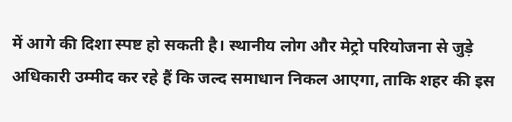में आगे की दिशा स्पष्ट हो सकती है। स्थानीय लोग और मेट्रो परियोजना से जुड़े अधिकारी उम्मीद कर रहे हैं कि जल्द समाधान निकल आएगा, ताकि शहर की इस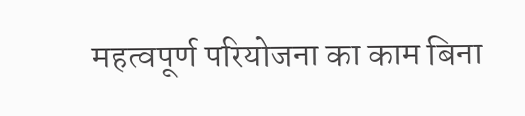महत्वपूर्ण परियोजना का काम बिना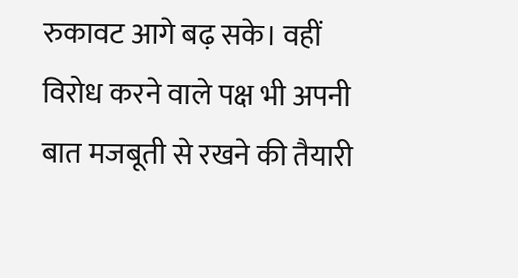रुकावट आगे बढ़ सके। वहीं विरोध करने वाले पक्ष भी अपनी बात मजबूती से रखने की तैयारी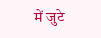में जुटे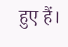हुए हैं।